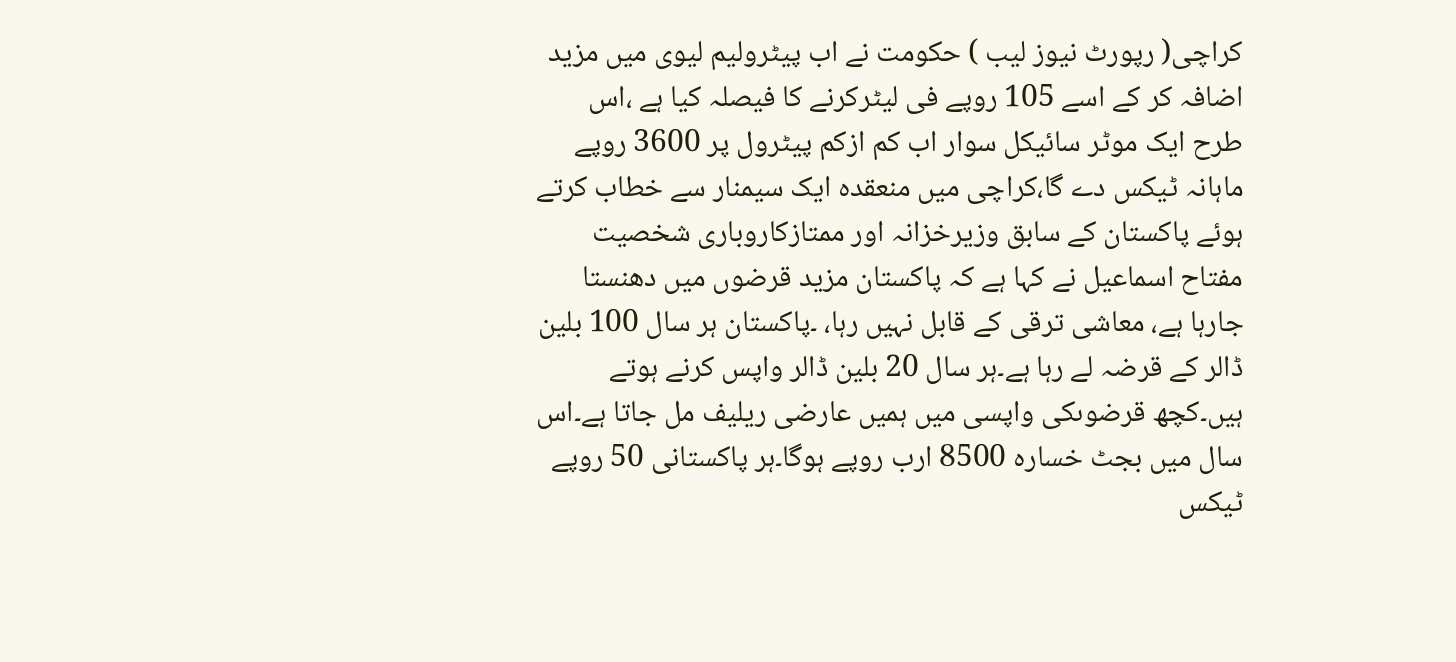کراچی( رپورٹ نیوز لیب ) حکومت نے اب پیٹرولیم لیوی میں مزید اضافہ کر کے اسے 105 روپے فی لیٹرکرنے کا فیصلہ کیا ہے ،اس طرح ایک موٹر سائیکل سوار اب کم ازکم پیٹرول پر 3600 روپے ماہانہ ٹیکس دے گا،کراچی میں منعقدہ ایک سیمنار سے خطاب کرتے ہوئے پاکستان کے سابق وزیرخزانہ اور ممتازکاروباری شخصیت مفتاح اسماعیل نے کہا ہے کہ پاکستان مزید قرضوں میں دھنستا جارہا ہے، معاشی ترقی کے قابل نہیں رہا، ۔پاکستان ہر سال 100 بلین ڈالر کے قرضہ لے رہا ہے۔ہر سال 20 بلین ڈالر واپس کرنے ہوتے ہیں۔کچھ قرضوںکی واپسی میں ہمیں عارضی ریلیف مل جاتا ہے۔اس سال میں بجٹ خسارہ 8500 ارب روپے ہوگا۔ہر پاکستانی 50 روپے ٹیکس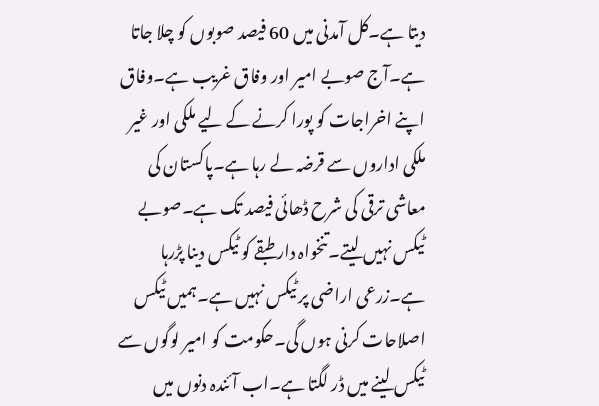دیتا ہے۔کل آمدنی میں 60 فیصد صوبوں کو چلا جاتا ہے۔آج صوبے امیر اور وفاق غریب ہے۔وفاق اپنے اخراجات کو پورا کرنے کے لیے ملکی اور غیر ملکی اداروں سے قرضہ لے رہا ہے۔پاکستان کی معاشی ترقی کی شرح ڈھائی فیصد تک ہے۔صوبے ٹیکس نہیں لیتے۔تنخواہ دار طبقے کو ٹیکس دینا پڑرہا ہے۔زرعی اراضی پر ٹیکس نہیں ہے۔ہمیں ٹیکس اصلاحات کرنی ہوں گی۔حکومت کو امیر لوگوں سے ٹیکس لینے میں ڈر لگتا ہے۔اب آئندہ دنوں میں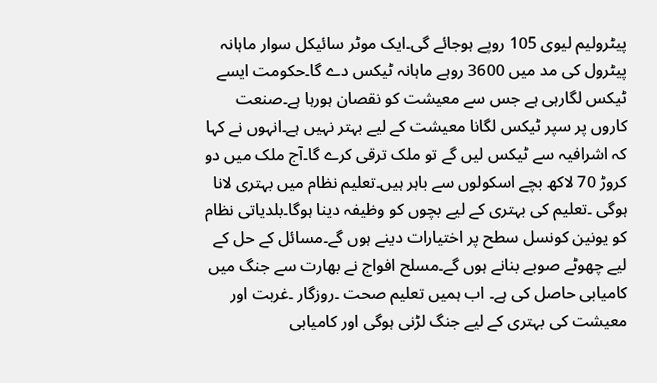پیٹرولیم لیوی 105 روپے ہوجائے گی۔ایک موٹر سائیکل سوار ماہانہ پیٹرول کی مد میں 3600 روہے ماہانہ ٹیکس دے گا۔حکومت ایسے ٹیکس لگارہی ہے جس سے معیشت کو نقصان ہورہا ہے۔صنعت کاروں پر سپر ٹیکس لگانا معیشت کے لیے بہتر نہیں ہے۔انہوں نے کہا کہ اشرافیہ سے ٹیکس لیں گے تو ملک ترقی کرے گا۔آج ملک میں دو کروڑ 70 لاکھ بچے اسکولوں سے باہر ہیں۔تعلیم نظام میں بہتری لانا ہوگی ۔تعلیم کی بہتری کے لیے بچوں کو وظیفہ دینا ہوگا۔بلدیاتی نظام کو یونین کونسل سطح پر اختیارات دینے ہوں گے۔مسائل کے حل کے لیے چھوٹے صوبے بنانے ہوں گے۔مسلح افواج نے بھارت سے جنگ میں کامیابی حاصل کی ہے۔ اب ہمیں تعلیم صحت ۔روزگار ۔غربت اور معیشت کی بہتری کے لیے جنگ لڑنی ہوگی اور کامیابی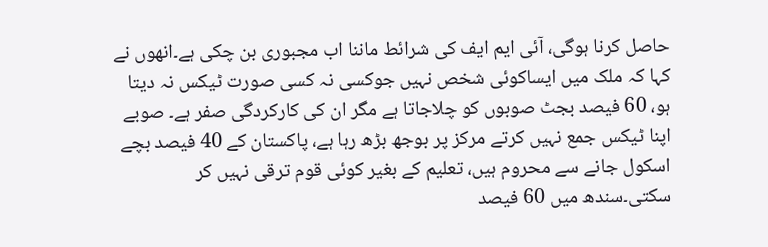حاصل کرنا ہوگی، آئی ایم ایف کی شرائط ماننا اب مجبوری بن چکی ہے۔انھوں نے کہا کہ ملک میں ایساکوئی شخص نہیں جوکسی نہ کسی صورت ٹیکس نہ دیتا ہو، 60 فیصد بجٹ صوبوں کو چلاجاتا ہے مگر ان کی کارکردگی صفر ہے۔ صوبے اپنا ٹیکس جمع نہیں کرتے مرکز پر بوجھ بڑھ رہا ہے، پاکستان کے 40 فیصد بچے اسکول جانے سے محروم ہیں، تعلیم کے بغیر کوئی قوم ترقی نہیں کر سکتی۔سندھ میں 60 فیصد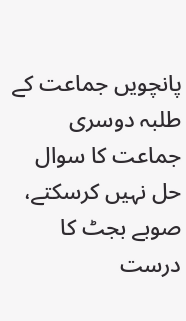پانچویں جماعت کے طلبہ دوسری جماعت کا سوال حل نہیں کرسکتے، صوبے بجٹ کا درست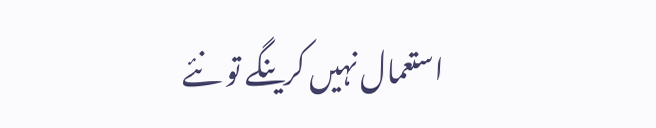استعمال نہیں کرینگے تو نئے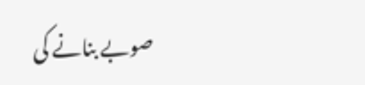صوبے بنانے کی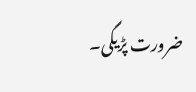ضرورت پڑیگی۔